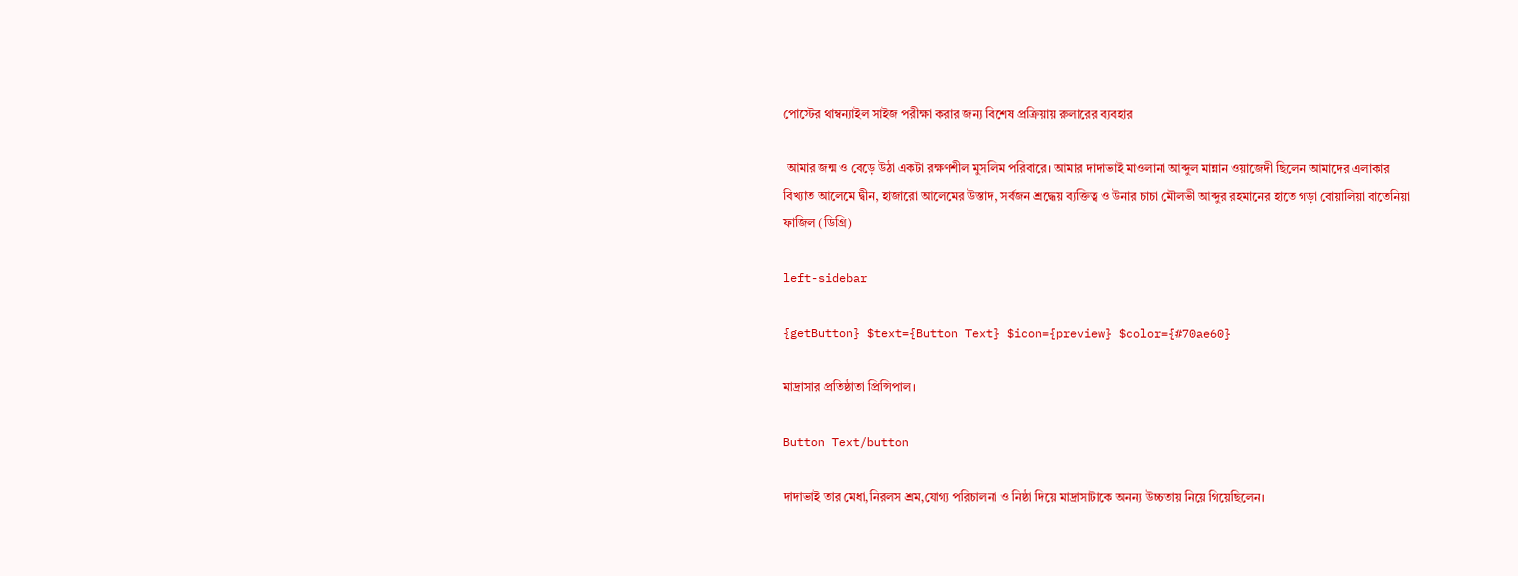পোস্টের থাম্বন্যাইল সাইজ পরীক্ষা করার জন্য বিশেষ প্রক্রিয়ায় রুলারের ব্যবহার

 আমার জন্ম ও বেড়ে উঠা একটা রক্ষণশীল মুসলিম পরিবারে। আমার দাদাভাই মাওলানা আব্দুল মান্নান ওয়াজেদী ছিলেন আমাদের এলাকার বিখ্যাত আলেমে দ্বীন, হাজারো আলেমের উস্তাদ, সর্বজন শ্রদ্ধেয় ব্যক্তিত্ব ও উনার চাচা মৌলভী আব্দুর রহমানের হাতে গড়া বোয়ালিয়া বাতেনিয়া ফাজিল (ডিগ্রি)

left-sidebar

{getButton} $text={Button Text} $icon={preview} $color={#70ae60}

মাদ্রাসার প্রতিষ্ঠাতা প্রিন্সিপাল।

Button Text/button

দাদাভাই তার মেধা,নিরলস শ্রম,যোগ্য পরিচালনা ও নিষ্ঠা দিয়ে মাদ্রাসাটাকে অনন্য উচ্চতায় নিয়ে গিয়েছিলেন।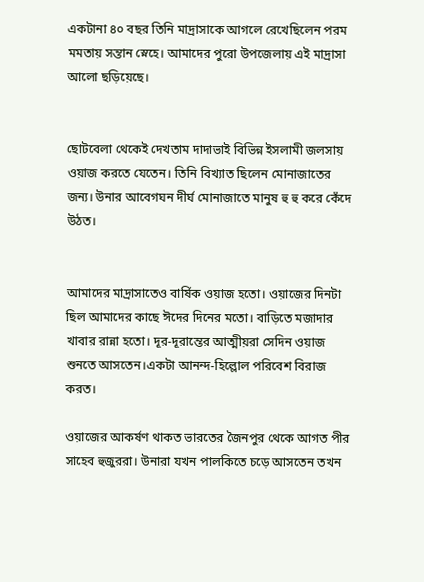একটানা ৪০ বছর তিনি মাদ্রাসাকে আগলে রেখেছিলেন পরম মমতায় সন্তান স্নেহে। আমাদের পুরো উপজেলায় এই মাদ্রাসা আলো ছড়িয়েছে।


ছোটবেলা থেকেই দেখতাম দাদাভাই বিভিন্ন ইসলামী জলসায় ওয়াজ করতে যেতেন। তিনি বিখ্যাত ছিলেন মোনাজাতের জন্য। উনার আবেগঘন দীর্ঘ মোনাজাতে মানুষ হু হু করে কেঁদে উঠত।


আমাদের মাদ্রাসাতেও বার্ষিক ওয়াজ হতো। ওয়াজের দিনটা ছিল আমাদের কাছে ঈদের দিনের মতো। বাড়িতে মজাদার খাবার রান্না হতো। দূর-দূরান্তের আত্মীয়রা সেদিন ওয়াজ শুনতে আসতেন।একটা আনন্দ-হিল্লোল পরিবেশ বিরাজ করত।

ওয়াজের আকর্ষণ থাকত ভারতের জৈনপুর থেকে আগত পীর সাহেব হুজুররা। উনারা যখন পালকিতে চড়ে আসতেন তখন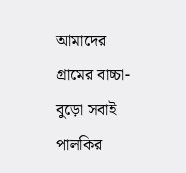আমাদের গ্রামের বাচ্চা-বুড়ো সবাই পালকির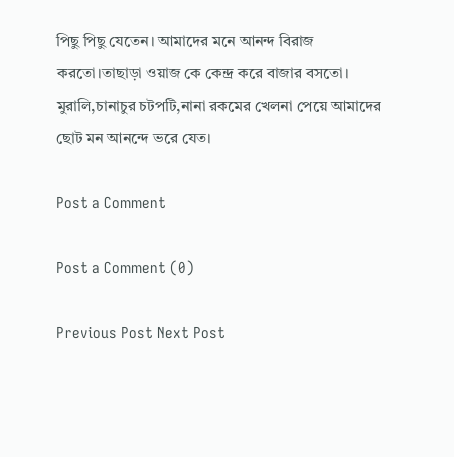পিছু পিছু যেতেন। আমাদের মনে আনন্দ বিরাজ করতো।তাছাড়া ওয়াজ কে কেন্দ্র করে বাজার বসতো। মুরালি,চানাচুর চটপটি,নানা রকমের খেলনা পেয়ে আমাদের ছোট মন আনন্দে ভরে যেত।

Post a Comment

Post a Comment (0)

Previous Post Next Post